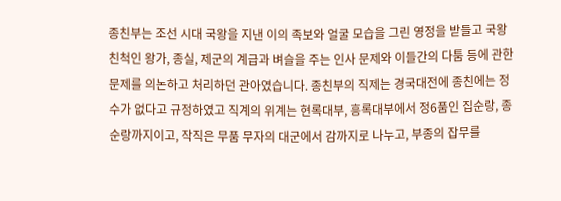종친부는 조선 시대 국왕을 지낸 이의 족보와 얼굴 모습을 그린 영정을 받들고 국왕 친척인 왕가, 종실, 제군의 계급과 벼슬을 주는 인사 문제와 이들간의 다툼 등에 관한 문제를 의논하고 처리하던 관아였습니다. 종친부의 직제는 경국대전에 종친에는 정수가 없다고 규정하였고 직계의 위계는 현록대부, 흥록대부에서 정6품인 집순랑, 종순랑까지이고, 작직은 무품 무자의 대군에서 감까지로 나누고, 부종의 잡무를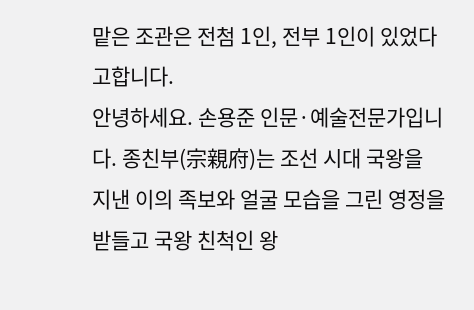맡은 조관은 전첨 1인, 전부 1인이 있었다고합니다.
안녕하세요. 손용준 인문·예술전문가입니다. 종친부(宗親府)는 조선 시대 국왕을 지낸 이의 족보와 얼굴 모습을 그린 영정을 받들고 국왕 친척인 왕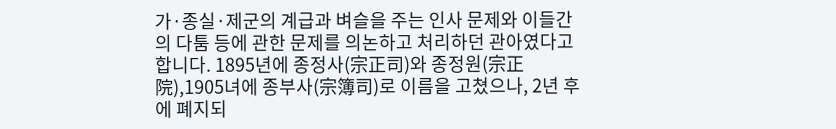가·종실·제군의 계급과 벼슬을 주는 인사 문제와 이들간의 다툼 등에 관한 문제를 의논하고 처리하던 관아였다고 합니다. 1895년에 종정사(宗正司)와 종정원(宗正院),1905녀에 종부사(宗簿司)로 이름을 고쳤으나, 2년 후에 폐지되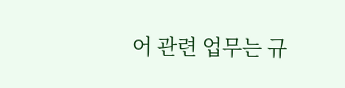어 관련 업무는 규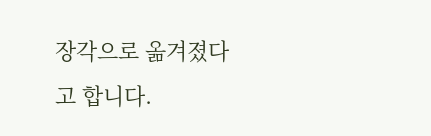장각으로 옮겨졌다고 합니다.